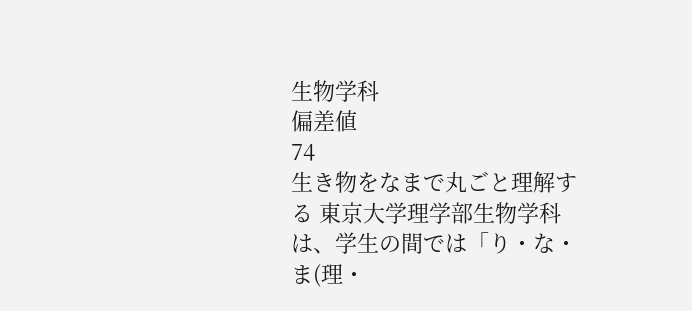生物学科
偏差値
74
生き物をなまで丸ごと理解する 東京大学理学部生物学科は、学生の間では「り・な・ま(理・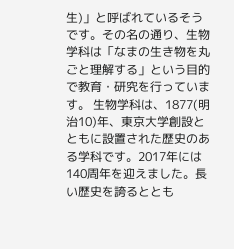生)」と呼ばれているそうです。その名の通り、生物学科は「なまの生き物を丸ごと理解する」という目的で教育・研究を行っています。 生物学科は、1877(明治10)年、東京大学創設とともに設置された歴史のある学科です。2017年には140周年を迎えました。長い歴史を誇るととも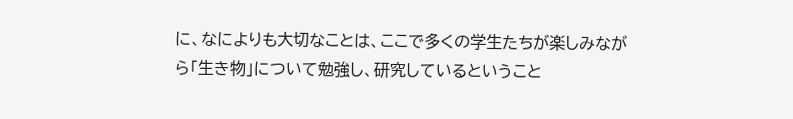に、なによりも大切なことは、ここで多くの学生たちが楽しみながら「生き物」について勉強し、研究しているということ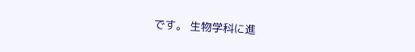です。 生物学科に進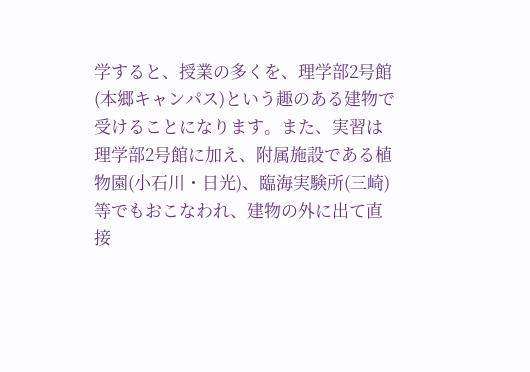学すると、授業の多くを、理学部2号館(本郷キャンパス)という趣のある建物で受けることになります。また、実習は理学部2号館に加え、附属施設である植物園(小石川・日光)、臨海実験所(三崎)等でもおこなわれ、建物の外に出て直接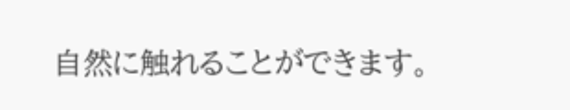自然に触れることができます。